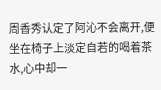周香秀认定了阿沁不会离开,便坐在椅子上淡定自若的喝着茶水,心中却一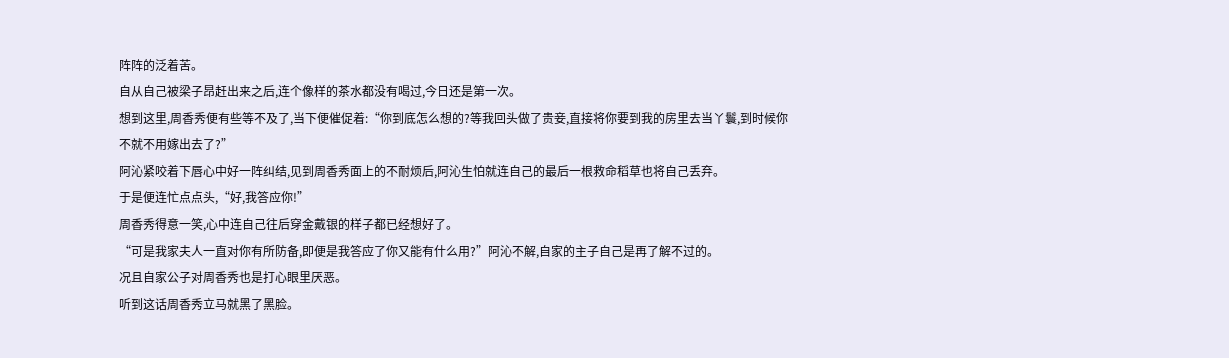阵阵的泛着苦。
自从自己被梁子昂赶出来之后,连个像样的茶水都没有喝过,今日还是第一次。
想到这里,周香秀便有些等不及了,当下便催促着:“你到底怎么想的?等我回头做了贵妾,直接将你要到我的房里去当丫鬟,到时候你不就不用嫁出去了?”
阿沁紧咬着下唇心中好一阵纠结,见到周香秀面上的不耐烦后,阿沁生怕就连自己的最后一根救命稻草也将自己丢弃。
于是便连忙点点头,“好,我答应你!”
周香秀得意一笑,心中连自己往后穿金戴银的样子都已经想好了。
“可是我家夫人一直对你有所防备,即便是我答应了你又能有什么用?”阿沁不解,自家的主子自己是再了解不过的。
况且自家公子对周香秀也是打心眼里厌恶。
听到这话周香秀立马就黑了黑脸。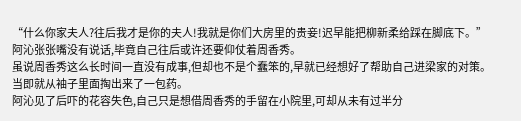“什么你家夫人?往后我才是你的夫人!我就是你们大房里的贵妾!迟早能把柳新柔给踩在脚底下。”
阿沁张张嘴没有说话,毕竟自己往后或许还要仰仗着周香秀。
虽说周香秀这么长时间一直没有成事,但却也不是个蠢笨的,早就已经想好了帮助自己进梁家的对策。
当即就从袖子里面掏出来了一包药。
阿沁见了后吓的花容失色,自己只是想借周香秀的手留在小院里,可却从未有过半分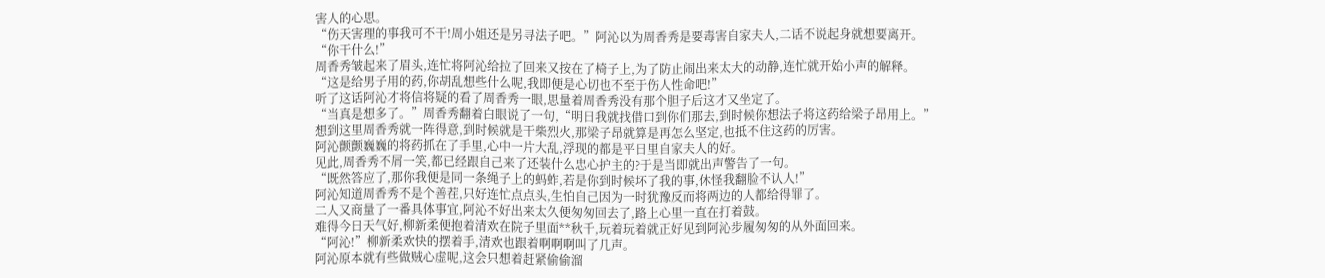害人的心思。
“伤天害理的事我可不干!周小姐还是另寻法子吧。”阿沁以为周香秀是要毒害自家夫人,二话不说起身就想要离开。
“你干什么!”
周香秀皱起来了眉头,连忙将阿沁给拉了回来又按在了椅子上,为了防止闹出来太大的动静,连忙就开始小声的解释。
“这是给男子用的药,你胡乱想些什么呢,我即便是心切也不至于伤人性命吧!”
听了这话阿沁才将信将疑的看了周香秀一眼,思量着周香秀没有那个胆子后这才又坐定了。
“当真是想多了。”周香秀翻着白眼说了一句,“明日我就找借口到你们那去,到时候你想法子将这药给梁子昂用上。”
想到这里周香秀就一阵得意,到时候就是干柴烈火,那梁子昂就算是再怎么坚定,也抵不住这药的厉害。
阿沁颤颤巍巍的将药抓在了手里,心中一片大乱,浮现的都是平日里自家夫人的好。
见此,周香秀不屑一笑,都已经跟自己来了还装什么忠心护主的?于是当即就出声警告了一句。
“既然答应了,那你我便是同一条绳子上的蚂蚱,若是你到时候坏了我的事,休怪我翻脸不认人!”
阿沁知道周香秀不是个善茬,只好连忙点点头,生怕自己因为一时犹豫反而将两边的人都给得罪了。
二人又商量了一番具体事宜,阿沁不好出来太久便匆匆回去了,路上心里一直在打着鼓。
难得今日天气好,柳新柔便抱着清欢在院子里面**秋千,玩着玩着就正好见到阿沁步履匆匆的从外面回来。
“阿沁!”柳新柔欢快的摆着手,清欢也跟着啊啊啊叫了几声。
阿沁原本就有些做贼心虚呢,这会只想着赶紧偷偷溜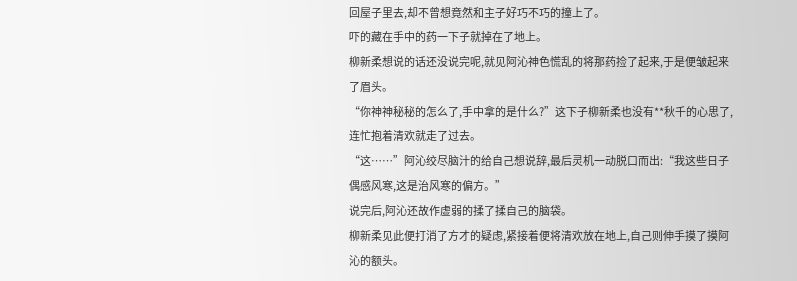回屋子里去,却不曾想竟然和主子好巧不巧的撞上了。
吓的藏在手中的药一下子就掉在了地上。
柳新柔想说的话还没说完呢,就见阿沁神色慌乱的将那药捡了起来,于是便皱起来了眉头。
“你神神秘秘的怎么了,手中拿的是什么?”这下子柳新柔也没有**秋千的心思了,连忙抱着清欢就走了过去。
“这……”阿沁绞尽脑汁的给自己想说辞,最后灵机一动脱口而出:“我这些日子偶感风寒,这是治风寒的偏方。”
说完后,阿沁还故作虚弱的揉了揉自己的脑袋。
柳新柔见此便打消了方才的疑虑,紧接着便将清欢放在地上,自己则伸手摸了摸阿沁的额头。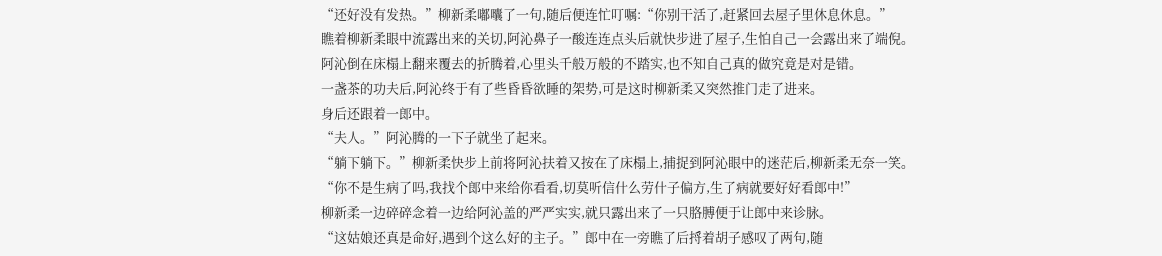“还好没有发热。”柳新柔嘟囔了一句,随后便连忙叮嘱:“你别干活了,赶紧回去屋子里休息休息。”
瞧着柳新柔眼中流露出来的关切,阿沁鼻子一酸连连点头后就快步进了屋子,生怕自己一会露出来了端倪。
阿沁倒在床榻上翻来覆去的折腾着,心里头千般万般的不踏实,也不知自己真的做究竟是对是错。
一盏茶的功夫后,阿沁终于有了些昏昏欲睡的架势,可是这时柳新柔又突然推门走了进来。
身后还跟着一郎中。
“夫人。”阿沁腾的一下子就坐了起来。
“躺下躺下。”柳新柔快步上前将阿沁扶着又按在了床榻上,捕捉到阿沁眼中的迷茫后,柳新柔无奈一笑。
“你不是生病了吗,我找个郎中来给你看看,切莫听信什么劳什子偏方,生了病就要好好看郎中!”
柳新柔一边碎碎念着一边给阿沁盖的严严实实,就只露出来了一只胳膊便于让郎中来诊脉。
“这姑娘还真是命好,遇到个这么好的主子。”郎中在一旁瞧了后捋着胡子感叹了两句,随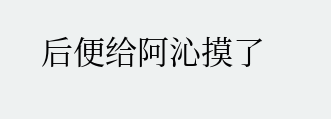后便给阿沁摸了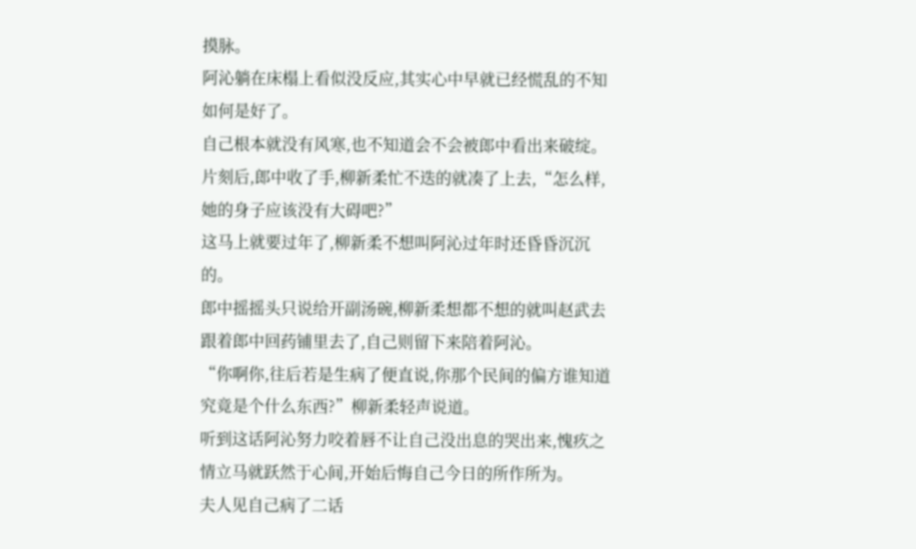摸脉。
阿沁躺在床榻上看似没反应,其实心中早就已经慌乱的不知如何是好了。
自己根本就没有风寒,也不知道会不会被郎中看出来破绽。
片刻后,郎中收了手,柳新柔忙不迭的就凑了上去,“怎么样,她的身子应该没有大碍吧?”
这马上就要过年了,柳新柔不想叫阿沁过年时还昏昏沉沉的。
郎中摇摇头只说给开副汤碗,柳新柔想都不想的就叫赵武去跟着郎中回药铺里去了,自己则留下来陪着阿沁。
“你啊你,往后若是生病了便直说,你那个民间的偏方谁知道究竟是个什么东西?”柳新柔轻声说道。
听到这话阿沁努力咬着唇不让自己没出息的哭出来,愧疚之情立马就跃然于心间,开始后悔自己今日的所作所为。
夫人见自己病了二话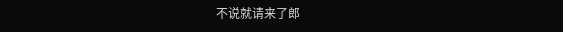不说就请来了郎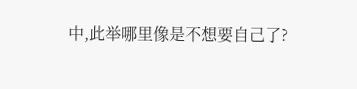中,此举哪里像是不想要自己了?